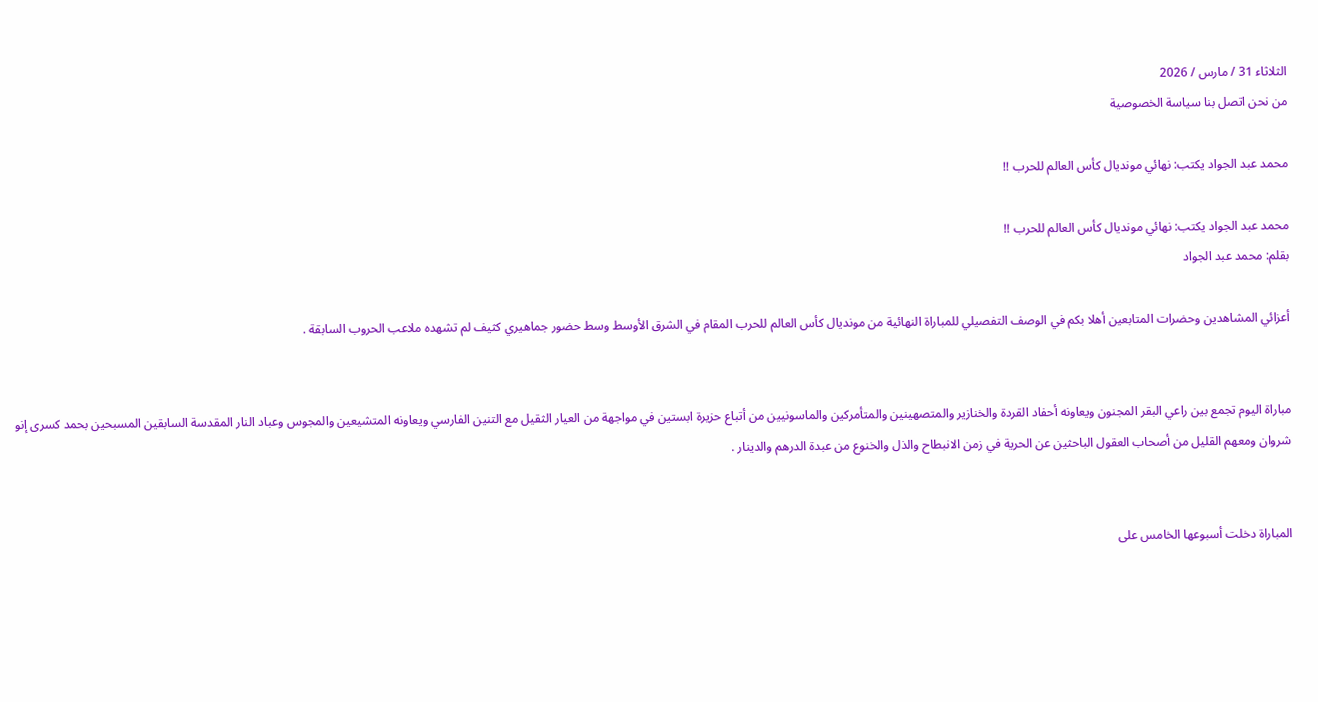الثلاثاء 31 / مارس / 2026
من نحن اتصل بنا سياسة الخصوصية

محمد عبد الجواد يكتب: نهائي مونديال كأس العالم للحرب !!

محمد عبد الجواد يكتب: نهائي مونديال كأس العالم للحرب !!
بقلم: محمد عبد الجواد

أعزائي المشاهدين وحضرات المتابعين أهلا بكم في الوصف التفصيلي للمباراة النهائية من مونديال كأس العالم للحرب المقام في الشرق الأوسط وسط حضور جماهيري كثيف لم تشهده ملاعب الحروب السابقة .


مباراة اليوم تجمع بين راعي البقر المجنون ويعاونه أحفاد القردة والخنازير والمتصهينين والمتأمركين والماسونيين من أتباع حزيرة ابستين في مواجهة من العيار الثقيل مع التنين الفارسي ويعاونه المتشيعين والمجوس وعباد النار المقدسة السابقين المسبحين بحمد كسرى إنو شروان ومعهم القليل من أصحاب العقول الباحثين عن الحرية في زمن الانبطاح والذل والخنوع من عبدة الدرهم والدينار .


المباراة دخلت أسبوعها الخامس على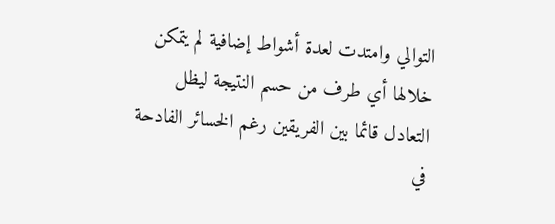التوالي وامتدت لعدة أشواط إضافية لم يتمكن خلالها أي طرف من حسم النتيجة ليظل التعادل قائما بين الفريقين رغم الخسائر الفادحة في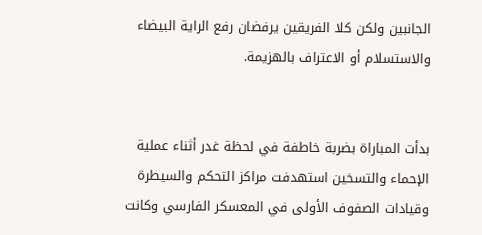الجانبين ولكن كلا الفريقين يرفضان رفع الراية البيضاء والاستسلام أو الاعتراف بالهزيمة.


بدأت المباراة بضربة خاطفة في لحظة غدر أثناء عملية الإحماء والتسخين استهدفت مراكز التحكم والسيطرة وقيادات الصفوف الأولى في المعسكر الفارسي وكانت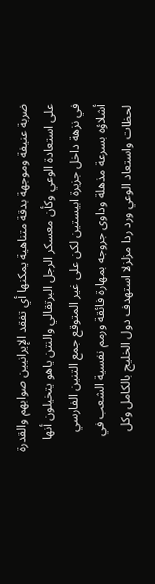ضربة عنيفة وموجهة بدقة متناهية يمكنها أي تفقد الإيرانيين صوابهم والقدرة على استعادة الوعي وكأن معسكر الرجل البرتقالي والنتن ياهو يتخيلون أنها في نزهة داخل جزيرة ابيستين لكن على غير المتوقع جمع التنين الفارسي أشلاؤه بسرعة مذهلة وداوى جروجه بمهارة فائقة ورمم نفسية الشعب في لحظات واستعاد الوعي ورد ردا مزلزلا استهدف دول الخليج بالكامل وكل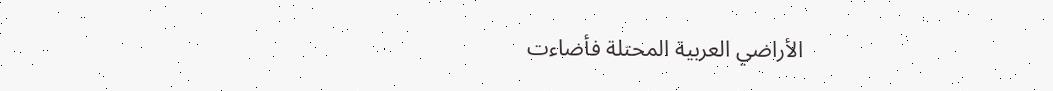الأراضي العربية المحتلة فأضاءت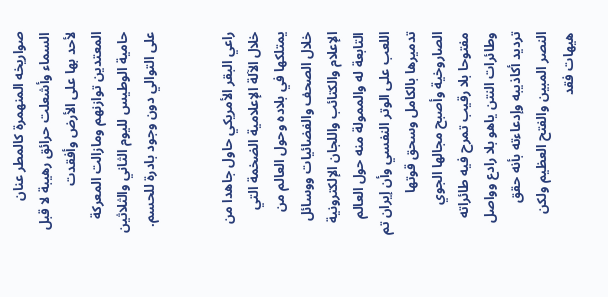صواريخه المنهمرة كالمطر عنان السماء وأشعلت حرائق رهيبة لا قبل لأحد بها على الأرض وأفقدت المعتدين توازنهم ومازالت المعركة حامية الوطيس لليوم الثاني والثلاثين على التوالي دون وجود بادرة للحسم.


راعي البقر الأمريكي حاول جاهدا من خلال الآلة الإعلامية الضخمة التي يمتلكها في بلاده وحول العالم من خلال الصحف والفضائيات ووسائل الإعلام والكتائب واللجان الإلكترونية التابعة له والممولة منه حول العالم اللعب على الوتر النفسي وأن إيران تم تدميرها بالكامل وسحق قوتها الصاروخية وأصبح مجالها الجوي مفتوحا بلا رقيب تمرح فيه طائراته وطائرات النتن ياهو بلا رادع وواصل ترديد أكاذيبه وإدعاءته بأنه حقق النصر المبين والفتح العظيم ولكن هيهات فقد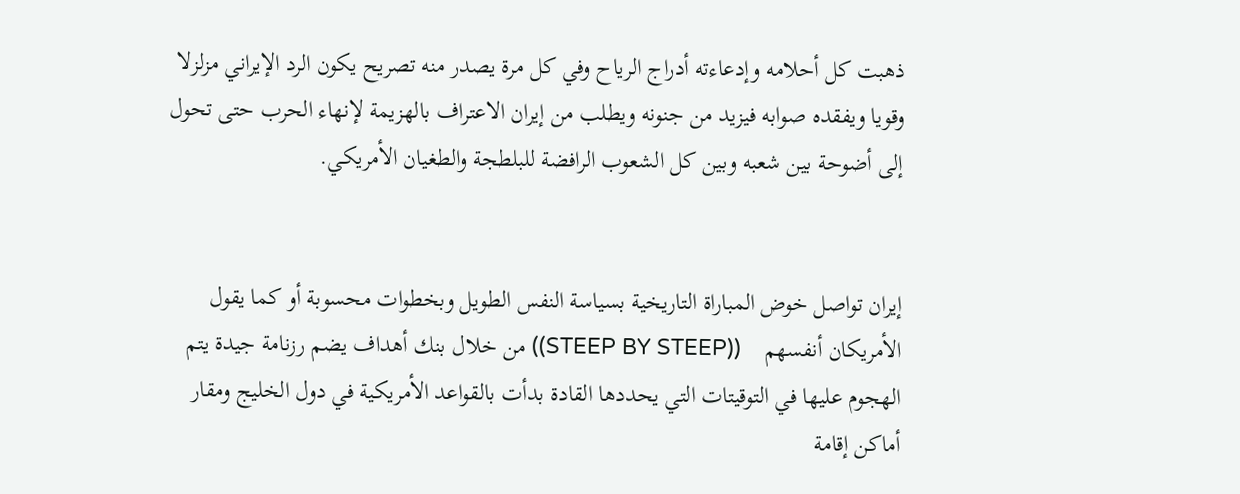ذهبت كل أحلامه وإدعاءته أدراج الرياح وفي كل مرة يصدر منه تصريح يكون الرد الإيراني مزلزلا وقويا ويفقده صوابه فيزيد من جنونه ويطلب من إيران الاعتراف بالهزيمة لإنهاء الحرب حتى تحول إلى أضوحة بين شعبه وبين كل الشعوب الرافضة للبلطجة والطغيان الأمريكي.


إيران تواصل خوض المباراة التاريخية بسياسة النفس الطويل وبخطوات محسوبة أو كما يقول الأمريكان أنفسهم    ((STEEP BY STEEP)) من خلال بنك أهداف يضم رزنامة جيدة يتم الهجوم عليها في التوقيتات التي يحددها القادة بدأت بالقواعد الأمريكية في دول الخليج ومقار أماكن إقامة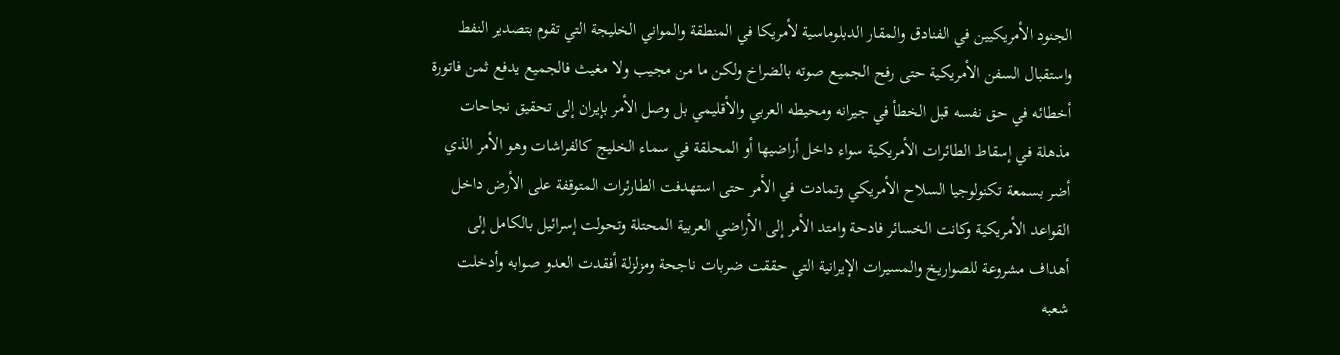الجنود الأمريكيين في الفنادق والمقار الدبلوماسية لأمريكا في المنطقة والمواني الخليجة التي تقوم بتصدير النفط واستقبال السفن الأمريكية حتى رفح الجميع صوته بالضراخ ولكن ما من مجيب ولا مغيث فالجميع يدفع ثمن فاتورة أخطائه في حق نفسه قبل الخطأ في جيرانه ومحيطه العربي والأقليمي بل وصل الأمر بإيران إلى تحقيق نجاحات مذهلة في إسقاط الطائرات الأمريكية سواء داخل أراضيها أو المحلقة في سماء الخليج كالفراشات وهو الأمر الذي أضر بسمعة تكنولوجيا السلاح الأمريكي وتمادت في الأمر حتى استهدفت الطارئرات المتوقفة على الأرض داخل القواعد الأمريكية وكانت الخسائر فادحة وامتد الأمر إلى الأراضي العربية المحتلة وتحولت إسرائيل بالكامل إلى أهداف مشروعة للصواريخ والمسيرات الإيرانية التي حققت ضربات ناجحة ومزلزلة أفقدت العدو صوابه وأدخلت شعبه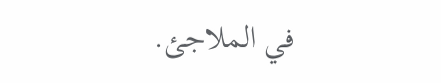في الملاجئ.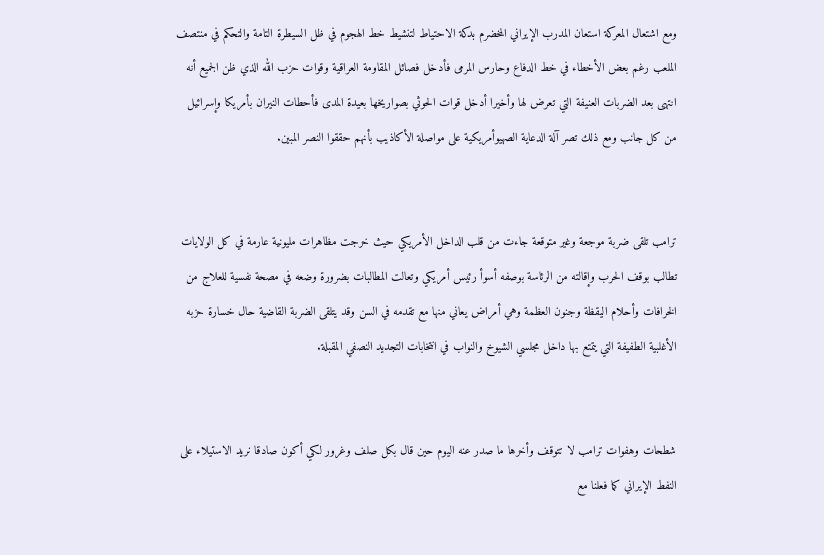ومع اشتعال المعركة استعان المدرب الإيراني المخضرم بدكة الاحتياط لتنشيط خط الهجوم في ظل السيطرة التامة والتحكم في منتصف الملعب رغم بعض الأخطاء في خط الدفاع وحارس المرمى فأدخل فصائل المقاومة العراقية وقوات حزب الله الذي ظن الجميع أنه انتهى بعد الضربات العنيفة التي تعرض لها وأخيرا أدخل قوات الحوثي بصواريخها بعيدة المدى فأحطات النيران بأمريكا وإسرائيل من كل جانب ومع ذلك تصر آلة الدعاية الصهيوأمريكية على مواصلة الأكاذيب بأنهم حققوا النصر المبين.


ترامب تلقى ضربة موجعة وغير متوقعة جاءت من قلب الداخل الأمريكي حيث خرجت مظاهرات مليونية عارمة في كل الولايات تطالب بوقف الحرب وإقالته من الرئاسة بوصفه أسوأ رئيس أمريكي وتعالت المطالبات بضرورة وضعه في مصحة نفسية للعلاج من الخرافات وأحلام اليقظة وجنون العظمة وهي أمراض يعاني منها مع تقدمه في السن وقد يتلقى الضربة القاضية حال خسارة حزبه الأغلبية الطفيفة التي يتمتع بها داخل مجلسي الشيوخ والنواب في انتخابات التجديد النصفي المقبلة.


شطحات وهفوات ترامب لا تتوقف وأخرها ما صدر عنه اليوم حين قال بكل صلف وغرور لكي أكون صادقا نريد الاستيلاء على النفط الإيراني كما فعلنا مع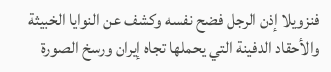فنزويلا إذن الرجل فضح نفسه وكشف عن النوايا الخبيثة والأحقاد الدفينة التي يحملها تجاه إيران ورسخ الصورة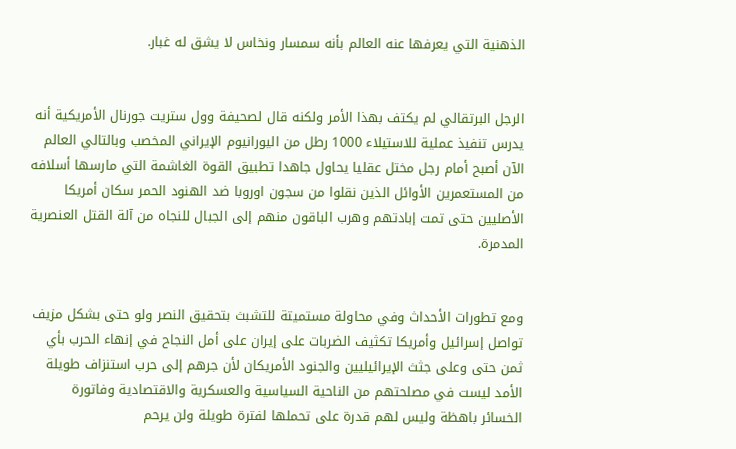الذهنية التي يعرفها عنه العالم بأنه سمسار ونخاس لا يشق له غبار.


الرجل البرتقالي لم يكتف بهذا الأمر ولكنه قال لصحيفة وول ستريت جورنال الأمريكية أنه يدرس تنفيذ عملية للاستيلاء 1000 رطل من اليورانيوم الإيراني المخصب وبالتالي العالم الآن أصبح أمام رجل مختل عقليا يحاول جاهدا تطبيق القوة الغاشمة التي مارسها أسلافه من المستعمرين الأوائل الذين نقلوا من سجون اوروبا ضد الهنود الحمر سكان أمريكا الأصليين حتى تمت إبادتهم وهرب الباقون منهم إلى الجبال للنجاه من آلة القتل العنصرية المدمرة.


ومع تطورات الأحداث وفي محاولة مستميتة للتشبث بتحقيق النصر ولو حتى بشكل مزيف تواصل إسرائيل وأمريكا تكثيف الضربات على إيران على أمل النجاح في إنهاء الحرب بأي ثمن حتى وعلى جثث الإيرائيليين والجنود الأمريكان لأن جرهم إلى حرب استنزاف طويلة الأمد ليست في مصلحتهم من الناحية السياسية والعسكرية والاقتصادية وفاتورة الخسائر باهظة وليس لهم قدرة على تحملها لفترة طويلة ولن يرحم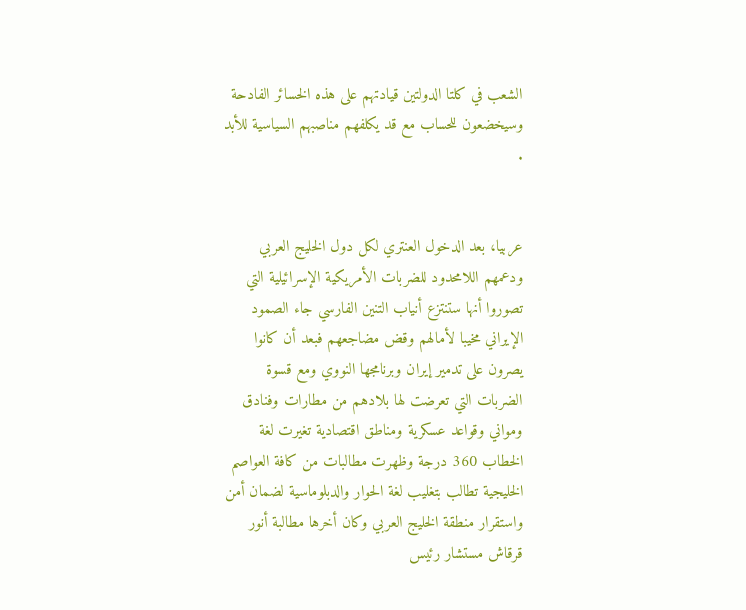الشعب في كلتا الدولتين قيادتهم على هذه الخسائر الفادحة وسيخضعون للحساب مع قد يكلفهم مناصبهم السياسية للأبد .


عربيا، بعد الدخول العنتري لكل دول الخليج العربي ودعمهم اللامحدود للضربات الأمريكية الإسرائيلية التي تصوروا أنها ستنتزع أنياب التنين الفارسي جاء الصمود الإيراني مخيبا لأمالهم وقض مضاجعهم فبعد أن كانوا يصرون على تدمير إيران وبرنامجها النووي ومع قسوة الضربات التي تعرضت لها بلادهم من مطارات وفنادق ومواني وقواعد عسكرية ومناطق اقتصادية تغيرت لغة الخطاب 360 درجة وظهرت مطالبات من كافة العواصم الخليجية تطالب بتغليب لغة الحوار والدبلوماسية لضمان أمن واستقرار منطقة الخليج العربي وكان أخرها مطالبة أنور قرقاش مستشار رئيس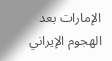الإمارات بعد الهجوم الإيراني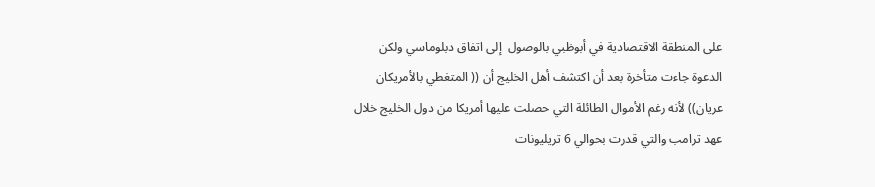على المنطقة الاقتصادية في أبوظبي بالوصول  إلى اتفاق دبلوماسي ولكن الدعوة جاءت متأخرة بعد أن اكتشف أهل الخليج أن (( المتغطي بالأمريكان عريان)) لأنه رغم الأموال الطائلة التي حصلت عليها أمريكا من دول الخليج خلال عهد ترامب والتي قدرت بحوالي 6 تريليونات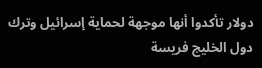دولار تأكدوا أنها موجهة لحماية إسرائيل وترك دول الخليج فريسة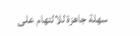سهلة جاهزة للالتهام على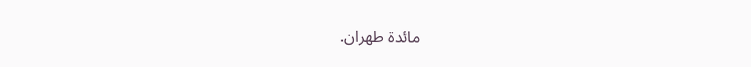مائدة طهران.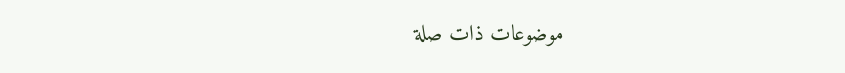موضوعات ذات صلة